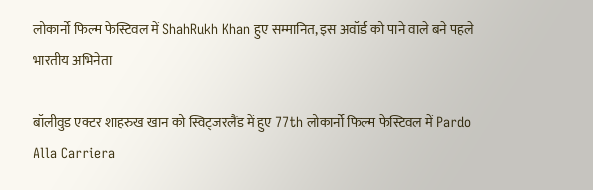लोकार्नो फिल्म फेस्टिवल में ShahRukh Khan हुए सम्मानित, इस अवॉर्ड को पाने वाले बने पहले भारतीय अभिनेता

बॉलीवुड एक्टर शाहरुख खान को स्विट्जरलैंड में हुए 77th लोकार्नो फिल्म फेस्टिवल में Pardo Alla Carriera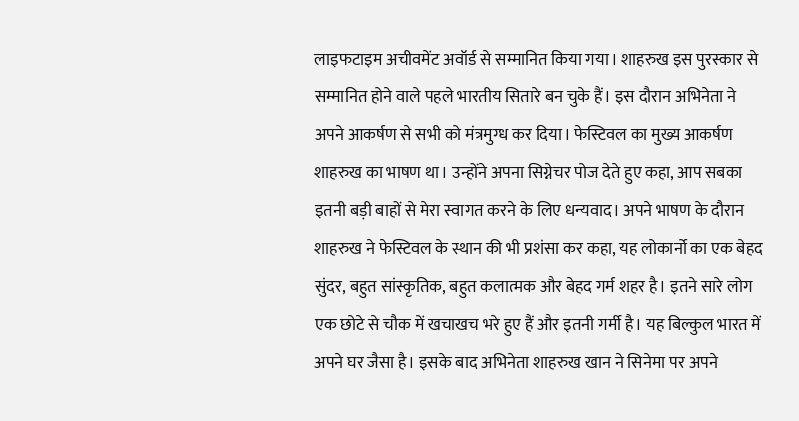लाइफटाइम अचीवमेंट अवॉर्ड से सम्मानित किया गया। शाहरुख इस पुरस्कार से सम्मानित होने वाले पहले भारतीय सितारे बन चुके हैं। इस दौरान अभिनेता ने अपने आकर्षण से सभी को मंत्रमुग्ध कर दिया। फेस्टिवल का मुख्य आकर्षण शाहरुख का भाषण था। उन्होंने अपना सिग्नेचर पोज देते हुए कहा, आप सबका इतनी बड़ी बाहों से मेरा स्वागत करने के लिए धन्यवाद। अपने भाषण के दौरान शाहरुख ने फेस्टिवल के स्थान की भी प्रशंसा कर कहा, यह लोकार्नो का एक बेहद सुंदर, बहुत सांस्कृतिक, बहुत कलात्मक और बेहद गर्म शहर है। इतने सारे लोग एक छोटे से चौक में खचाखच भरे हुए हैं और इतनी गर्मी है। यह बिल्कुल भारत में अपने घर जैसा है। इसके बाद अभिनेता शाहरुख खान ने सिनेमा पर अपने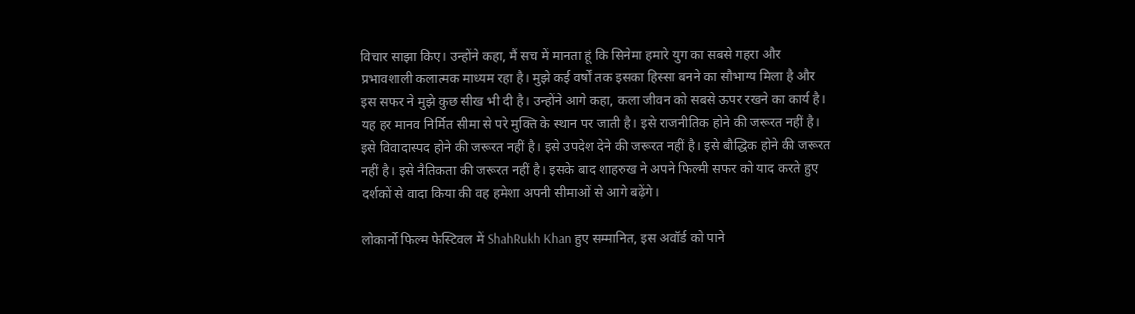विचार साझा किए। उन्होंने कहा, मैं सच में मानता हूं कि सिनेमा हमारे युग का सबसे गहरा और प्रभावशाली कलात्मक माध्यम रहा है। मुझे कई वर्षों तक इसका हिस्सा बनने का सौभाग्य मिला है और इस सफर ने मुझे कुछ सीख भी दी है। उन्होंने आगे कहा, कला जीवन को सबसे ऊपर रखने का कार्य है। यह हर मानव निर्मित सीमा से परे मुक्ति के स्थान पर जाती है। इसे राजनीतिक होने की जरूरत नहीं है। इसे विवादास्पद होने की जरूरत नहीं है। इसे उपदेश देने की जरूरत नहीं है। इसे बौद्धिक होने की जरूरत नहीं है। इसे नैतिकता की जरूरत नहीं है। इसके बाद शाहरुख ने अपने फिल्मी सफर को याद करते हुए दर्शकों से वादा किया की वह हमेशा अपनी सीमाओं से आगे बढ़ेंगे।

लोकार्नो फिल्म फेस्टिवल में ShahRukh Khan हुए सम्मानित, इस अवॉर्ड को पाने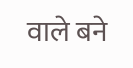वाले बने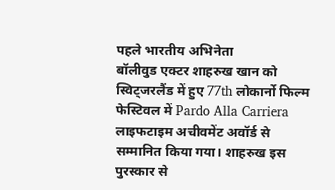पहले भारतीय अभिनेता
बॉलीवुड एक्टर शाहरुख खान को स्विट्जरलैंड में हुए 77th लोकार्नो फिल्म फेस्टिवल में Pardo Alla Carriera लाइफटाइम अचीवमेंट अवॉर्ड से सम्मानित किया गया। शाहरुख इस पुरस्कार से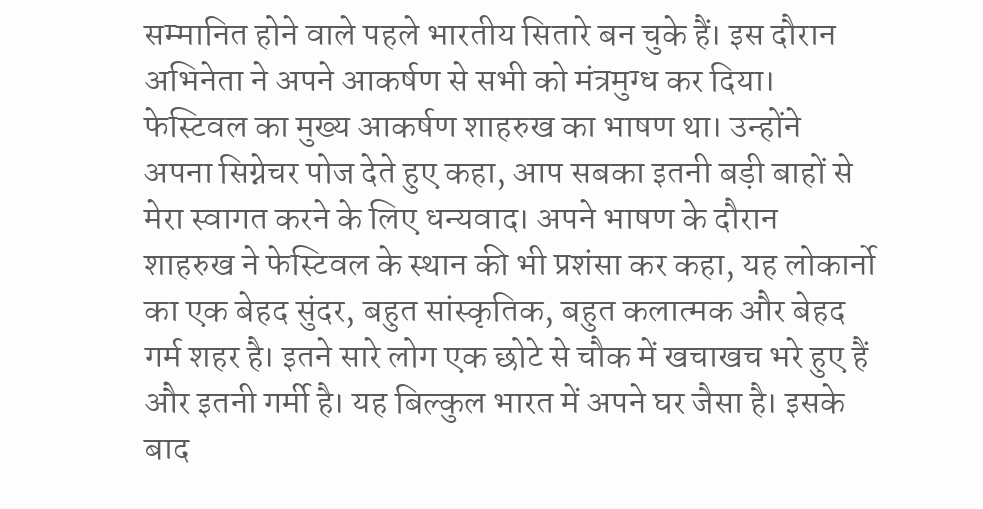सम्मानित होने वाले पहले भारतीय सितारे बन चुके हैं। इस दौरान अभिनेता ने अपने आकर्षण से सभी को मंत्रमुग्ध कर दिया। फेस्टिवल का मुख्य आकर्षण शाहरुख का भाषण था। उन्होंने अपना सिग्नेचर पोज देते हुए कहा, आप सबका इतनी बड़ी बाहों से मेरा स्वागत करने के लिए धन्यवाद। अपने भाषण के दौरान शाहरुख ने फेस्टिवल के स्थान की भी प्रशंसा कर कहा, यह लोकार्नो का एक बेहद सुंदर, बहुत सांस्कृतिक, बहुत कलात्मक और बेहद गर्म शहर है। इतने सारे लोग एक छोटे से चौक में खचाखच भरे हुए हैं और इतनी गर्मी है। यह बिल्कुल भारत में अपने घर जैसा है। इसके बाद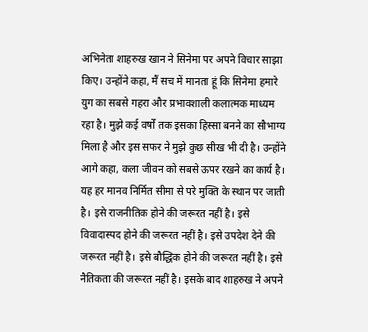अभिनेता शाहरुख खान ने सिनेमा पर अपने विचार साझा किए। उन्होंने कहा, मैं सच में मानता हूं कि सिनेमा हमारे युग का सबसे गहरा और प्रभावशाली कलात्मक माध्यम रहा है। मुझे कई वर्षों तक इसका हिस्सा बनने का सौभाग्य मिला है और इस सफर ने मुझे कुछ सीख भी दी है। उन्होंने आगे कहा, कला जीवन को सबसे ऊपर रखने का कार्य है। यह हर मानव निर्मित सीमा से परे मुक्ति के स्थान पर जाती है। इसे राजनीतिक होने की जरूरत नहीं है। इसे विवादास्पद होने की जरूरत नहीं है। इसे उपदेश देने की जरूरत नहीं है। इसे बौद्धिक होने की जरूरत नहीं है। इसे नैतिकता की जरूरत नहीं है। इसके बाद शाहरुख ने अपने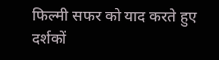फिल्मी सफर को याद करते हुए दर्शकों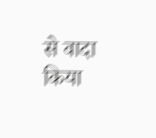से वादा किया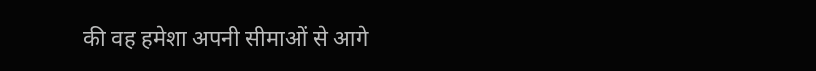की वह हमेशा अपनी सीमाओं से आगे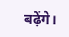बढ़ेंगे।